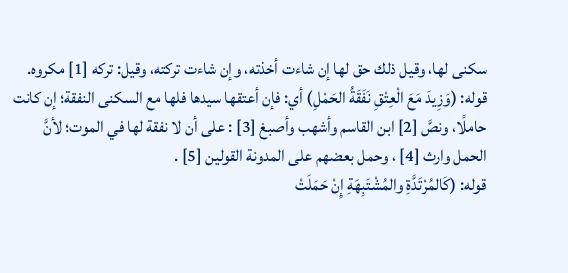سكنى لها، وقيل ذلك حق لها إن شاءت أخذته، وإن شاءت تركته، وقيل: تركه [1] مكروه.
قوله: (وَزِيدَ مَعَ الْعِتْقِ نَفَقَةُ الحَمْلِ) أي: فإن أعتقها سيدها فلها مع السكنى النفقة؛ إن كانت حاملًا، ونصَّ [2] ابن القاسم وأشهب وأصبغ [3] : على أن لا نفقة لها في الموت؛ لأنَّ الحمل وارث [4] ، وحمل بعضهم على المدونة القولين [5] .
قوله: (كَالمُرْتَدَّةِ والمُشْتَبِهَةِ إِنْ حَمَلَتْ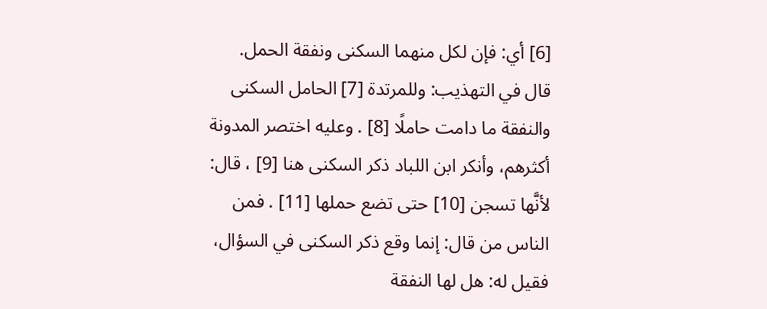[6] أي: فإن لكل منهما السكنى ونفقة الحمل.
قال في التهذيب: وللمرتدة [7] الحامل السكنى والنفقة ما دامت حاملًا [8] . وعليه اختصر المدونة أكثرهم، وأنكر ابن اللباد ذكر السكنى هنا [9] ، قال: لأنَّها تسجن [10] حتى تضع حملها [11] . فمن الناس من قال: إنما وقع ذكر السكنى في السؤال، فقيل له: هل لها النفقة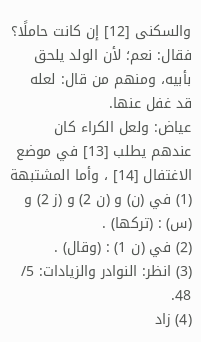والسكنى [12] إن كانت حاملًا؟ فقال: نعم؛ لأن الولد يلحق بأبيه، ومنهم من قال: لعله قد غفل عنها.
عياض: ولعل الكراء كان عندهم يطلب [13] في موضع الاغتفال [14] ، وأما المشتبهة
(1) في (ن) و (ن 2) و (ز 2) و (س) : (تركها) .
(2) في (ن 1) : (وقال) .
(3) انظر: النوادر والزيادات: 5/ 48.
(4) زاد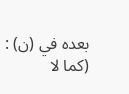بعده في (ن) : (كما لا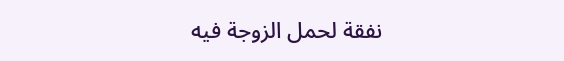نفقة لحمل الزوجة فيه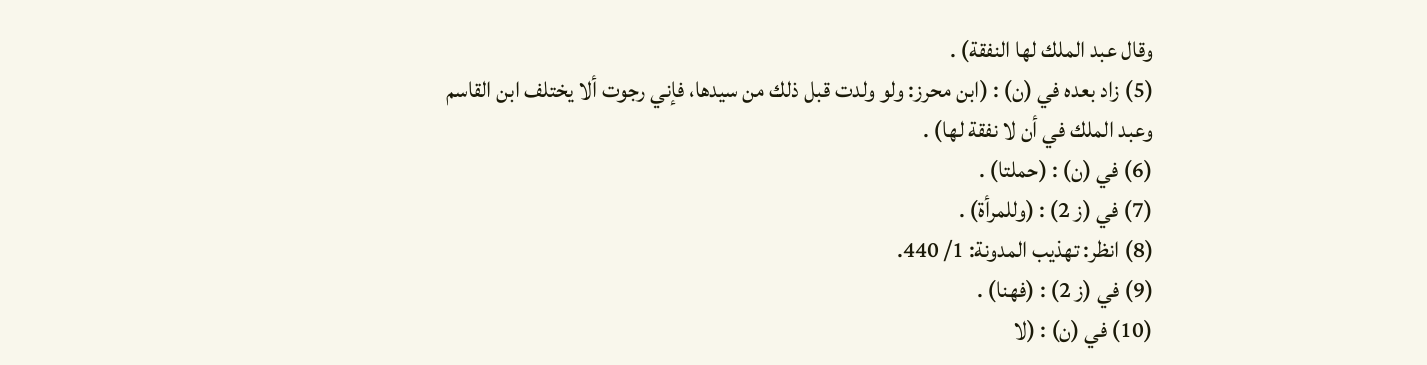وقال عبد الملك لها النفقة) .
(5) زاد بعده في (ن) : (ابن محرز: ولو ولدت قبل ذلك من سيدها، فإني رجوت ألا يختلف ابن القاسم وعبد الملك في أن لا نفقة لها) .
(6) في (ن) : (حملتا) .
(7) في (ز 2) : (وللمرأة) .
(8) انظر: تهذيب المدونة: 1/ 440.
(9) في (ز 2) : (فهنا) .
(10) في (ن) : (لا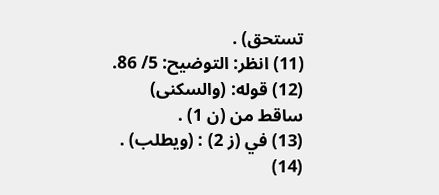تستحق) .
(11) انظر: التوضيح: 5/ 86.
(12) قوله: (والسكنى) ساقط من (ن 1) .
(13) في (ز 2) : (ويطلب) .
(14)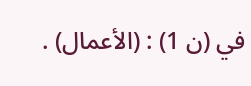في (ن 1) : (الأعمال) .